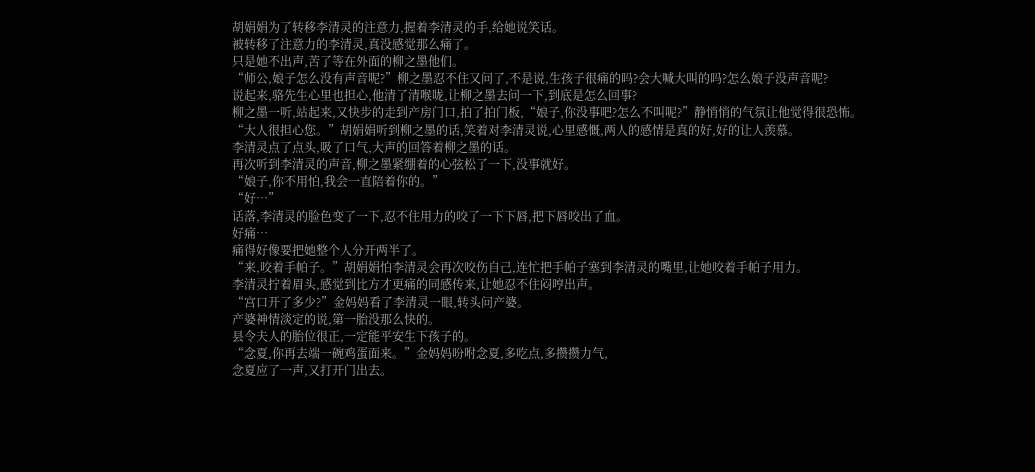胡娟娟为了转移李清灵的注意力,握着李清灵的手,给她说笑话。
被转移了注意力的李清灵,真没感觉那么痛了。
只是她不出声,苦了等在外面的柳之墨他们。
“师公,娘子怎么没有声音呢?”柳之墨忍不住又问了,不是说,生孩子很痛的吗?会大喊大叫的吗?怎么娘子没声音呢?
说起来,骆先生心里也担心,他清了清喉咙,让柳之墨去问一下,到底是怎么回事?
柳之墨一听,站起来,又快步的走到产房门口,拍了拍门板,“娘子,你没事吧?怎么不叫呢?”静悄悄的气氛让他觉得很恐怖。
“大人很担心您。”胡娟娟听到柳之墨的话,笑着对李清灵说,心里感慨,两人的感情是真的好,好的让人羡慕。
李清灵点了点头,吸了口气,大声的回答着柳之墨的话。
再次听到李清灵的声音,柳之墨紧绷着的心弦松了一下,没事就好。
“娘子,你不用怕,我会一直陪着你的。”
“好…”
话落,李清灵的脸色变了一下,忍不住用力的咬了一下下唇,把下唇咬出了血。
好痛…
痛得好像要把她整个人分开两半了。
“来,咬着手帕子。”胡娟娟怕李清灵会再次咬伤自己,连忙把手帕子塞到李清灵的嘴里,让她咬着手帕子用力。
李清灵拧着眉头,感觉到比方才更痛的同感传来,让她忍不住闷哼出声。
“宫口开了多少?”金妈妈看了李清灵一眼,转头问产婆。
产婆神情淡定的说,第一胎没那么快的。
县令夫人的胎位很正,一定能平安生下孩子的。
“念夏,你再去端一碗鸡蛋面来。”金妈妈吩咐念夏,多吃点,多攒攒力气,
念夏应了一声,又打开门出去。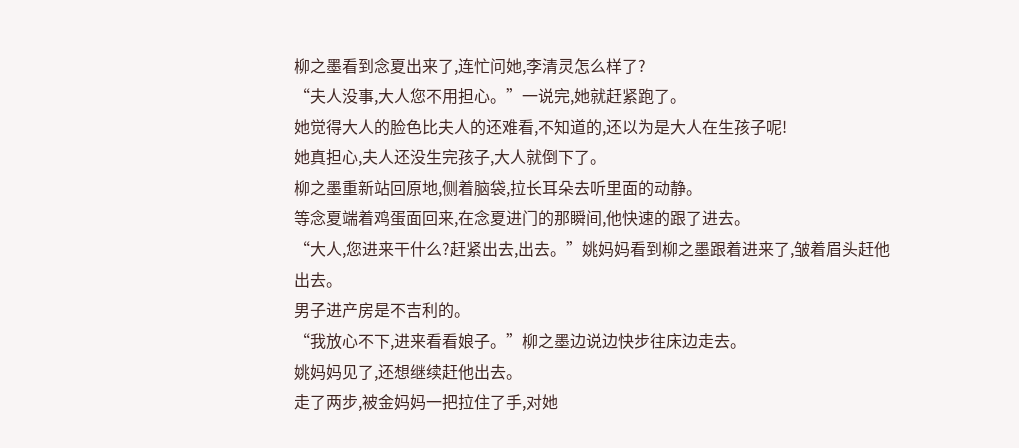柳之墨看到念夏出来了,连忙问她,李清灵怎么样了?
“夫人没事,大人您不用担心。”一说完,她就赶紧跑了。
她觉得大人的脸色比夫人的还难看,不知道的,还以为是大人在生孩子呢!
她真担心,夫人还没生完孩子,大人就倒下了。
柳之墨重新站回原地,侧着脑袋,拉长耳朵去听里面的动静。
等念夏端着鸡蛋面回来,在念夏进门的那瞬间,他快速的跟了进去。
“大人,您进来干什么?赶紧出去,出去。”姚妈妈看到柳之墨跟着进来了,皱着眉头赶他出去。
男子进产房是不吉利的。
“我放心不下,进来看看娘子。”柳之墨边说边快步往床边走去。
姚妈妈见了,还想继续赶他出去。
走了两步,被金妈妈一把拉住了手,对她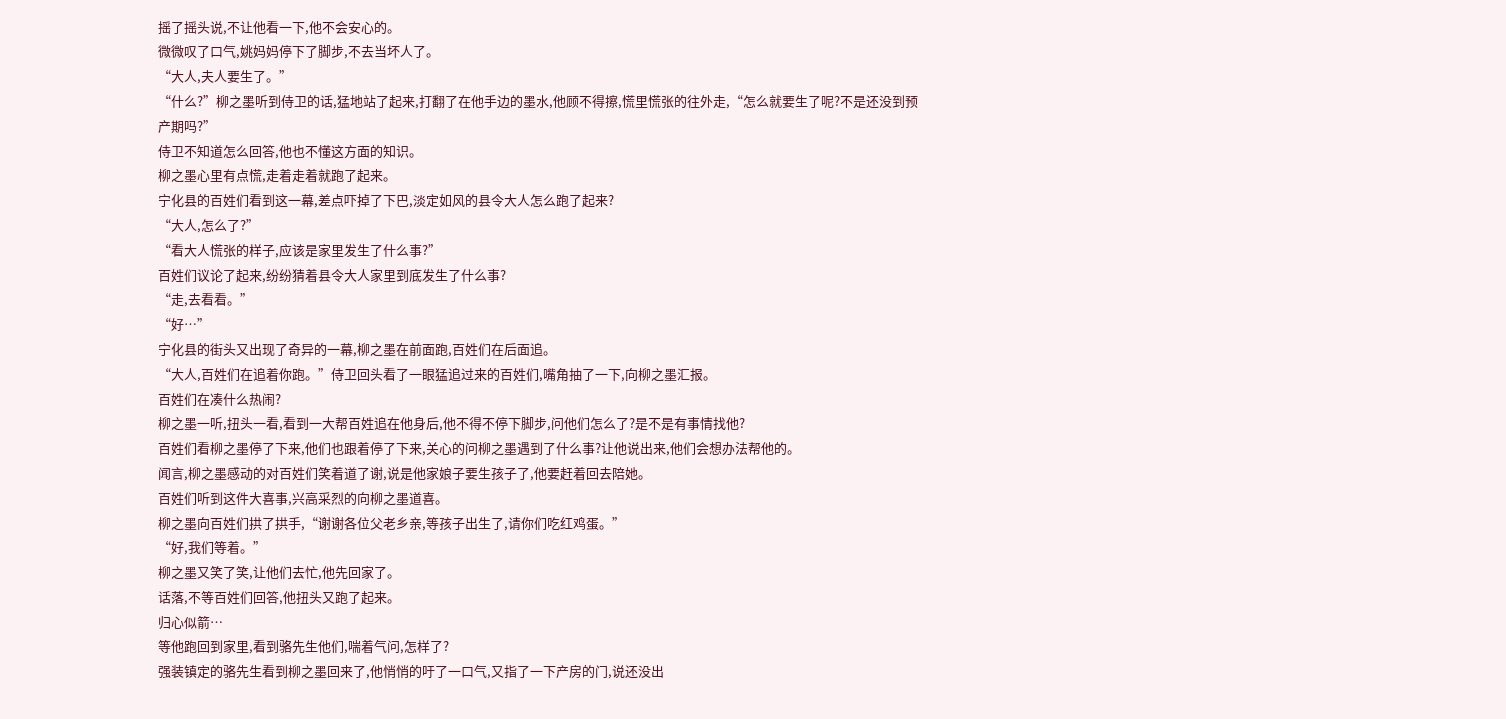摇了摇头说,不让他看一下,他不会安心的。
微微叹了口气,姚妈妈停下了脚步,不去当坏人了。
“大人,夫人要生了。”
“什么?”柳之墨听到侍卫的话,猛地站了起来,打翻了在他手边的墨水,他顾不得擦,慌里慌张的往外走,“怎么就要生了呢?不是还没到预产期吗?”
侍卫不知道怎么回答,他也不懂这方面的知识。
柳之墨心里有点慌,走着走着就跑了起来。
宁化县的百姓们看到这一幕,差点吓掉了下巴,淡定如风的县令大人怎么跑了起来?
“大人,怎么了?”
“看大人慌张的样子,应该是家里发生了什么事?”
百姓们议论了起来,纷纷猜着县令大人家里到底发生了什么事?
“走,去看看。”
“好…”
宁化县的街头又出现了奇异的一幕,柳之墨在前面跑,百姓们在后面追。
“大人,百姓们在追着你跑。”侍卫回头看了一眼猛追过来的百姓们,嘴角抽了一下,向柳之墨汇报。
百姓们在凑什么热闹?
柳之墨一听,扭头一看,看到一大帮百姓追在他身后,他不得不停下脚步,问他们怎么了?是不是有事情找他?
百姓们看柳之墨停了下来,他们也跟着停了下来,关心的问柳之墨遇到了什么事?让他说出来,他们会想办法帮他的。
闻言,柳之墨感动的对百姓们笑着道了谢,说是他家娘子要生孩子了,他要赶着回去陪她。
百姓们听到这件大喜事,兴高采烈的向柳之墨道喜。
柳之墨向百姓们拱了拱手,“谢谢各位父老乡亲,等孩子出生了,请你们吃红鸡蛋。”
“好,我们等着。”
柳之墨又笑了笑,让他们去忙,他先回家了。
话落,不等百姓们回答,他扭头又跑了起来。
归心似箭…
等他跑回到家里,看到骆先生他们,喘着气问,怎样了?
强装镇定的骆先生看到柳之墨回来了,他悄悄的吁了一口气,又指了一下产房的门,说还没出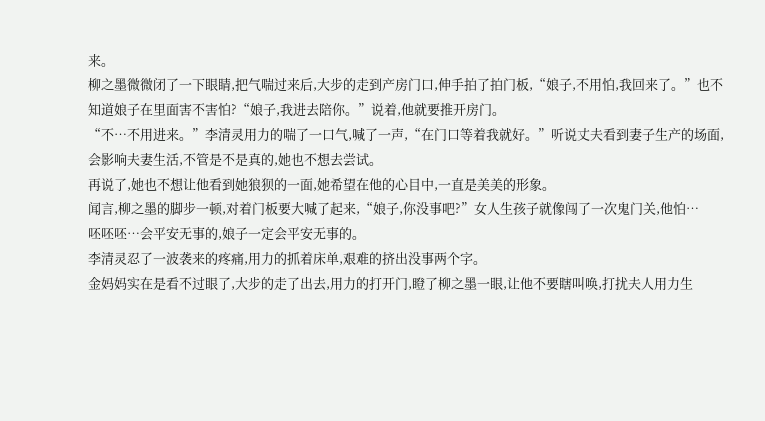来。
柳之墨微微闭了一下眼睛,把气喘过来后,大步的走到产房门口,伸手拍了拍门板,“娘子,不用怕,我回来了。”也不知道娘子在里面害不害怕?“娘子,我进去陪你。”说着,他就要推开房门。
“不…不用进来。”李清灵用力的喘了一口气,喊了一声,“在门口等着我就好。”听说丈夫看到妻子生产的场面,会影响夫妻生活,不管是不是真的,她也不想去尝试。
再说了,她也不想让他看到她狼狈的一面,她希望在他的心目中,一直是美美的形象。
闻言,柳之墨的脚步一顿,对着门板要大喊了起来,“娘子,你没事吧?”女人生孩子就像闯了一次鬼门关,他怕…
呸呸呸…会平安无事的,娘子一定会平安无事的。
李清灵忍了一波袭来的疼痛,用力的抓着床单,艰难的挤出没事两个字。
金妈妈实在是看不过眼了,大步的走了出去,用力的打开门,瞪了柳之墨一眼,让他不要瞎叫唤,打扰夫人用力生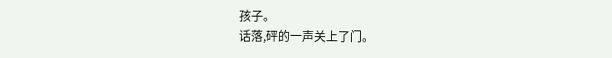孩子。
话落,砰的一声关上了门。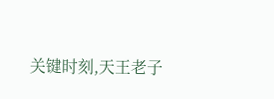关键时刻,天王老子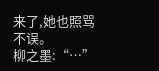来了,她也照骂不误。
柳之墨:“…”